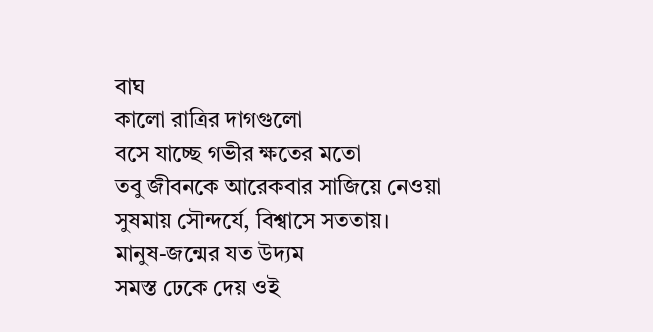বাঘ
কালো রাত্রির দাগগুলো
বসে যাচ্ছে গভীর ক্ষতের মতো
তবু জীবনকে আরেকবার সাজিয়ে নেওয়া
সুষমায় সৌন্দর্যে, বিশ্বাসে সততায়।
মানুষ-জন্মের যত উদ্যম
সমস্ত ঢেকে দেয় ওই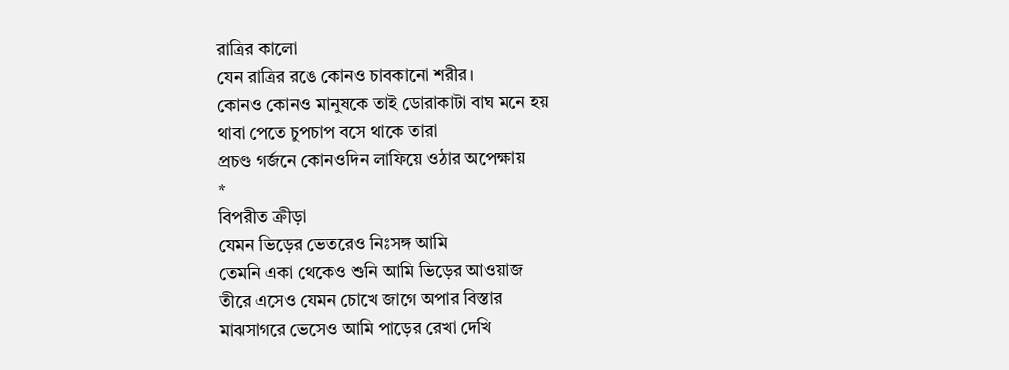রাত্রির কালো
যেন রাত্রির রঙে কোনও চাবকানো শরীর।
কোনও কোনও মানুষকে তাই ডোরাকাটা বাঘ মনে হয়
থাবা পেতে চুপচাপ বসে থাকে তারা
প্রচণ্ড গর্জনে কোনওদিন লাফিয়ে ওঠার অপেক্ষায়
*
বিপরীত ক্রীড়া
যেমন ভিড়ের ভেতরেও নিঃসঙ্গ আমি
তেমনি একা থেকেও শুনি আমি ভিড়ের আওয়াজ
তীরে এসেও যেমন চোখে জাগে অপার বিস্তার
মাঝসাগরে ভেসেও আমি পাড়ের রেখা দেখি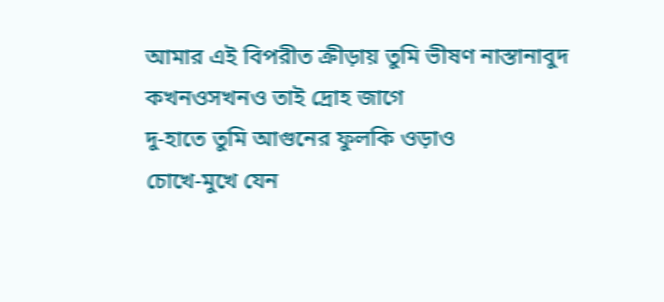আমার এই বিপরীত ক্রীড়ায় তুমি ভীষণ নাস্তানাবুদ
কখনওসখনও তাই দ্রোহ জাগে
দু-হাতে তুমি আগুনের ফুলকি ওড়াও
চোখে-মুখে যেন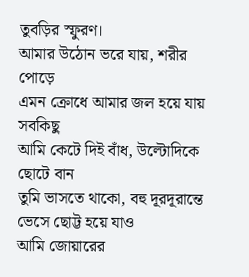তুবড়ির স্ফুরণ।
আমার উঠোন ভরে যায়, শরীর পোড়ে
এমন ক্রোধে আমার জল হয়ে যায় সবকিছু
আমি কেটে দিই বাঁধ, উল্টোদিকে ছোটে বান
তুমি ভাসতে থাকো, বহু দূরদূরান্তে ভেসে ছোট্ট হয়ে যাও
আমি জোয়ারের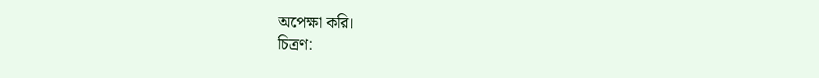অপেক্ষা করি।
চিত্রণ: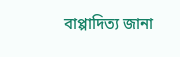বাপ্পাদিত্য জানা